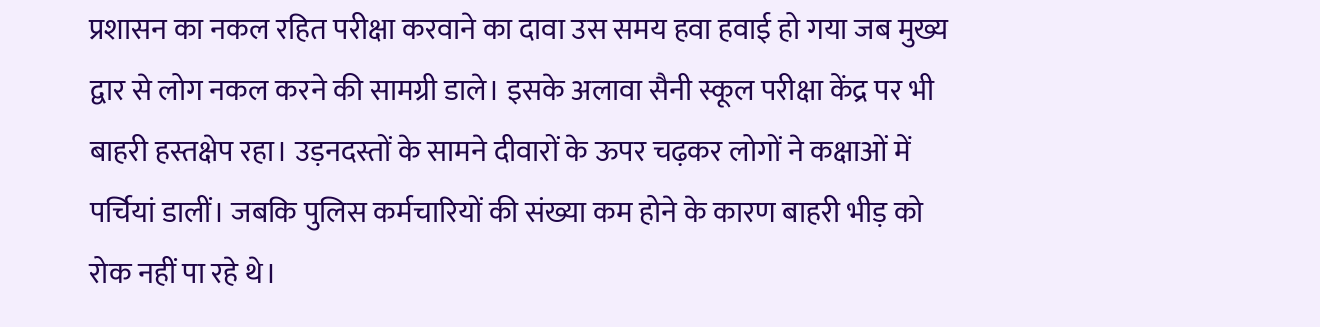प्रशासन का नकल रहित परीक्षा करवाने का दावा उस समय हवा हवाई हो गया जब मुख्य द्वार से लोग नकल करने की सामग्री डाले। इसके अलावा सैनी स्कूल परीक्षा केंद्र पर भी बाहरी हस्तक्षेप रहा। उड़नदस्तों के सामने दीवारों के ऊपर चढ़कर लोगों ने कक्षाओं में पर्चियां डालीं। जबकि पुलिस कर्मचारियों की संख्या कम होने के कारण बाहरी भीड़ को रोक नहीं पा रहे थे।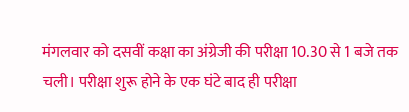मंगलवार को दसवीं कक्षा का अंग्रेजी की परीक्षा 10.30 से 1 बजे तक चली। परीक्षा शुरू होने के एक घंटे बाद ही परीक्षा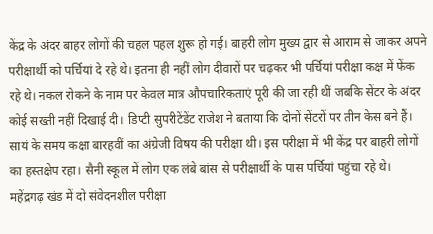केंद्र के अंदर बाहर लोगों की चहल पहल शुरू हो गई। बाहरी लोग मुख्य द्वार से आराम से जाकर अपने परीक्षार्थी को पर्चियां दे रहे थे। इतना ही नहीं लोग दीवारों पर चढ़कर भी पर्चियां परीक्षा कक्ष में फेंक रहे थे। नकल रोकने के नाम पर केवल मात्र औपचारिकताएं पूरी की जा रही थीं जबकि सेंटर के अंदर कोई सख्ती नहीं दिखाई दी। डिप्टी सुपरीटेंडेंट राजेश ने बताया कि दोनों सेंटरों पर तीन केस बने हैं। सायं के समय कक्षा बारहवीं का अंग्रेजी विषय की परीक्षा थी। इस परीक्षा में भी केंद्र पर बाहरी लोगों का हस्तक्षेप रहा। सैनी स्कूल में लोग एक लंबे बांस से परीक्षार्थी के पास पर्चियां पहुंचा रहे थे।
महेंद्रगढ़ खंड में दो संवेदनशील परीक्षा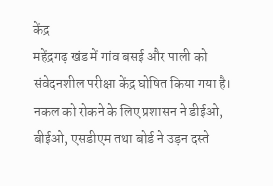केंद्र
महेंद्रगढ़ खंड में गांव बसई और पाली को संवेदनशील परीक्षा केंद्र घोषित किया गया है। नकल को रोकने के लिए प्रशासन ने डीईओ, बीईओ, एसडीएम तथा बोर्ड ने उड़न दस्ते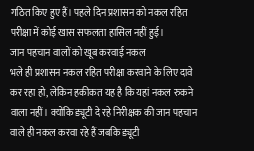गठित किए हुए हैं। पहले दिन प्रशासन को नकल रहित परीक्षा में कोई खास सफलता हासिल नहीं हुई।
जान पहचान वालों को खूब करवाई नकल
भले ही प्रशासन नकल रहित परीक्षा करवाने के लिए दावे कर रहा हो, लेकिन हकीकत यह है कि यहां नकल रुकने वाला नहीं। क्योंकि ड्यूटी दे रहे निरीक्षक की जान पहचान वाले ही नकल करवा रहे हैं जबकि ड्यूटी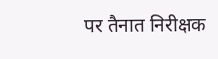पर तैनात निरीक्षक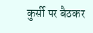कुर्सी पर बैठकर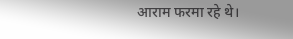आराम फरमा रहे थे।